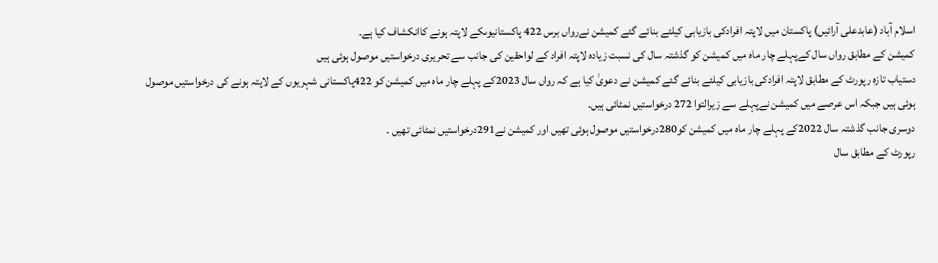اسلام آباد (عابدعلی آرائیں) پاکستان میں لاپتہ افرادکی بازیابی کیلئے بنائے گئے کمیشن نےرواں برس 422 پاکستانیوںکے لاپتہ ہونے کاانکشاف کیا ہے۔
کمیشن کے مطابق رواں سال کےپہلے چار ماہ میں کمیشن کو گذشتہ سال کی نسبت زیادہ لاپتہ افراد کے لواحقین کی جانب سے تحریری درخواستیں موصول ہوئی ہیں
دستیاب تازہ رپورٹ کے مطابق لاپتہ افرادکی بازیابی کیلئے بنائے گئے کمیشن نے دعویٰ کیا ہے کہ رواں سال 2023کے پہلے چار ماہ میں کمیشن کو 422پاکستانی شہریوں کے لاپتہ ہونے کی درخواستیں موصول ہوئی ہیں جبکہ اس عرصے میں کمیشن نےپہلے سے زیرالتوا 272 درخواستیں نمٹائی ہیں۔
دوسری جانب گذشتہ سال 2022کے پہلے چار ماہ میں کمیشن کو280درخواستیں موصول ہوئی تھیں اور کمیشن نے291درخواستیں نمٹائی تھیں ۔
رپورٹ کے مطابق سال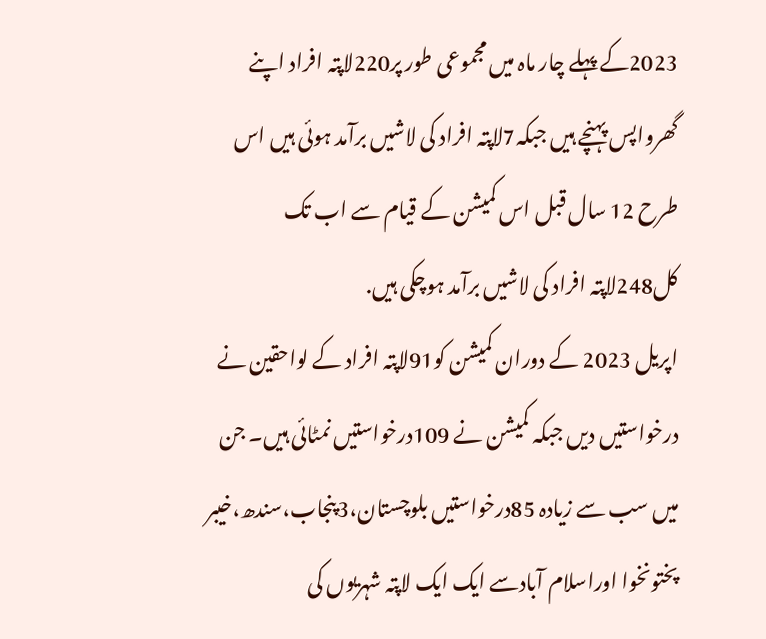2023کے پہلے چار ماہ میں مجموعی طور پر220لاپتہ افراد اپنے گھرواپس پہنچے ہیں جبکہ7لاپتہ افراد کی لاشیں برآمد ہوئی ہیں اس طرح 12 سال قبل اس کمیشن کے قیام سے اب تک کل248لاپتہ افراد کی لاشیں برآمد ہوچکی ہیں.
اپریل 2023 کے دوران کمیشن کو91لاپتہ افراد کے لواحقین نے درخواستیں دیں جبکہ کمیشن نے 109درخواستیں نمٹائی ہیں۔ جن میں سب سے زیادہ 85درخواستیں بلوچستان،3پنجاب،سندھ،خیبر پختونخوا اوراسلام آبادسے ایک ایک لاپتہ شہریوں کی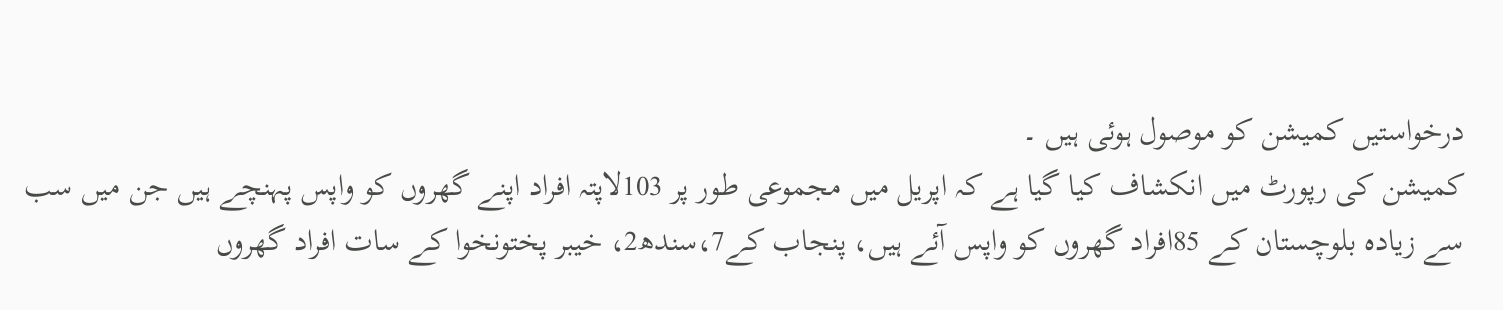درخواستیں کمیشن کو موصول ہوئی ہیں ۔
کمیشن کی رپورٹ میں انکشاف کیا گیا ہے کہ اپریل میں مجموعی طور پر 103لاپتہ افراد اپنے گھروں کو واپس پہنچے ہیں جن میں سب سے زیادہ بلوچستان کے 85افراد گھروں کو واپس آئے ہیں، پنجاب کے7،سندھ2، خیبر پختونخوا کے سات افراد گھروں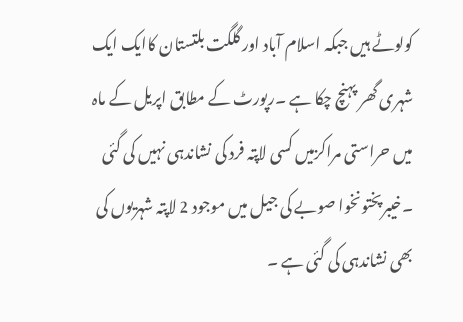کولوٹے ہیں جبکہ اسلام آباد اور گلگت بلتستان کاایک ایک شہری گھر پہنچ چکا ہے ۔رپورٹ کے مطابق اپریل کے ماہ میں حراستی مراکزمیں کسی لاپتہ فرد کی نشاندہی نہیں کی گئی ۔خیبرپختونخوا صوبے کی جیل میں موجود 2 لاپتہ شہریوں کی بھی نشاندہی کی گئی ہے ۔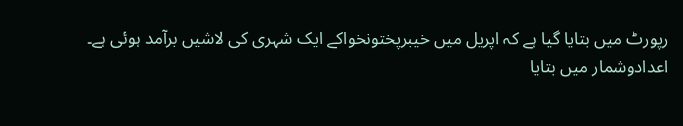رپورٹ میں بتایا گیا ہے کہ اپریل میں خیبرپختونخواکے ایک شہری کی لاشیں برآمد ہوئی ہے۔
اعدادوشمار میں بتایا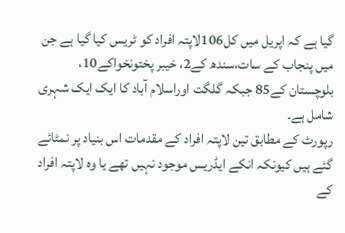گیا ہے کہ اپریل میں کل106لاپتہ افراد کو ٹریس کیا گیا ہے جن میں پنجاب کے سات،سندھ کے2، خیبر پختونخواکے10، بلوچستان کے85 جبکہ گلگت اوراسلام آباد کا ایک ایک شہری شامل ہے۔
رپورٹ کے مطابق تین لاپتہ افراد کے مقدمات اس بنیاد پر نمٹائے گئے ہیں کیونکہ انکے ایڈریس موجود نہیں تھے یا وہ لاپتہ افراد کے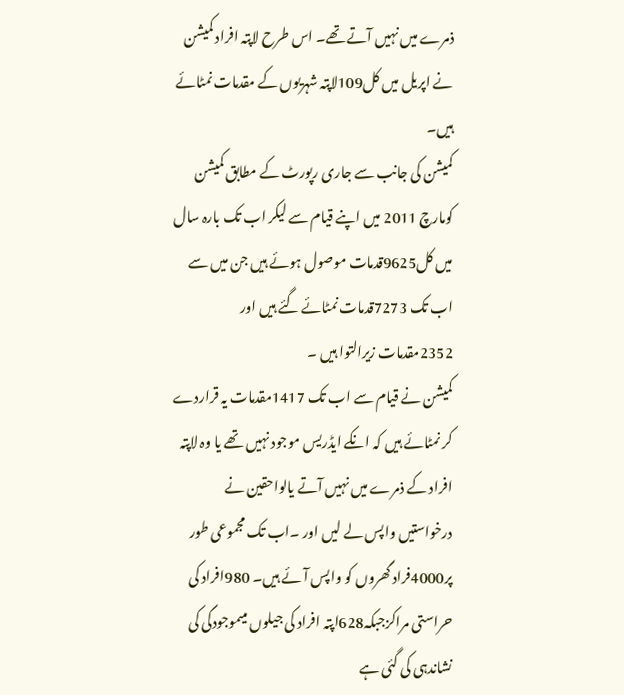ذمرے میں نہیں آتے تھے۔ اس طرح لاپتہ افراد کمیشن نے اپریل میں کل109لاپتہ شہریوں کے مقدمات نمٹائے ہیں۔
کمیشن کی جانب سے جاری رپورٹ کے مطابق کمیشن کومارچ 2011 میں اپنے قیام سے لیکر اب تک بارہ سال میں کل9625قدمات موصول ہوئے ہیں جن میں سے اب تک 7273قدمات نمٹائے گئے ہیں اور 2352مقدمات زیرالتوا ہیں ۔
کمیشن نے قیام سے اب تک 1417مقدمات یہ قراردے کر نمٹائے ہیں کہ انکے ایڈریس موجود نہیں تھے یا وہ لاپتہ افراد کے ذمرے میں نہیں آتے یالواحقین نے درخواستیں واپس لے لیں اور ۔اب تک مجموعی طور پر4000فراد گھروں کو واپس آئے ہیں۔ 980افراد کی حراستی مراکزجبکہ628اپتہ افراد کی جیلوں میںموجودگی کی نشاندہی کی گئی ہے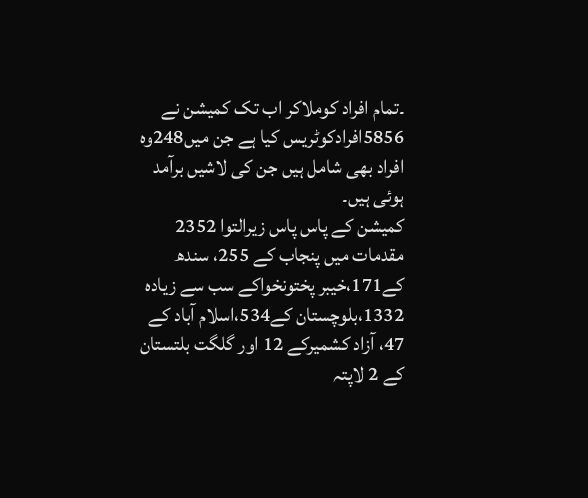۔تمام افراد کوملاکر اب تک کمیشن نے 5856افرادکوٹریس کیا ہے جن میں248وہ افراد بھی شامل ہیں جن کی لاشیں برآمد ہوئی ہیں۔
کمیشن کے پاس پاس زیرالتوا 2352 مقدمات میں پنجاب کے 255، سندھ کے171،خیبر پختونخواکے سب سے زیادہ 1332،بلوچستان کے534،اسلام آباد کے 47، آزاد کشمیرکے 12 اور گلگت بلتستان کے 2 لاپتہ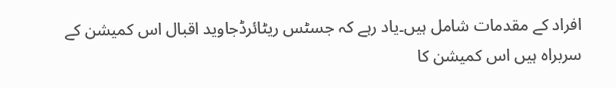افراد کے مقدمات شامل ہیں۔یاد رہے کہ جسٹس ریٹائرڈجاوید اقبال اس کمیشن کے سربراہ ہیں اس کمیشن کا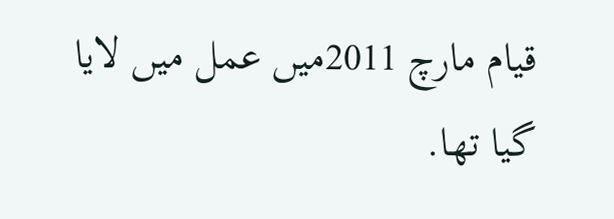قیام مارچ 2011میں عمل میں لایا گیا تھا.